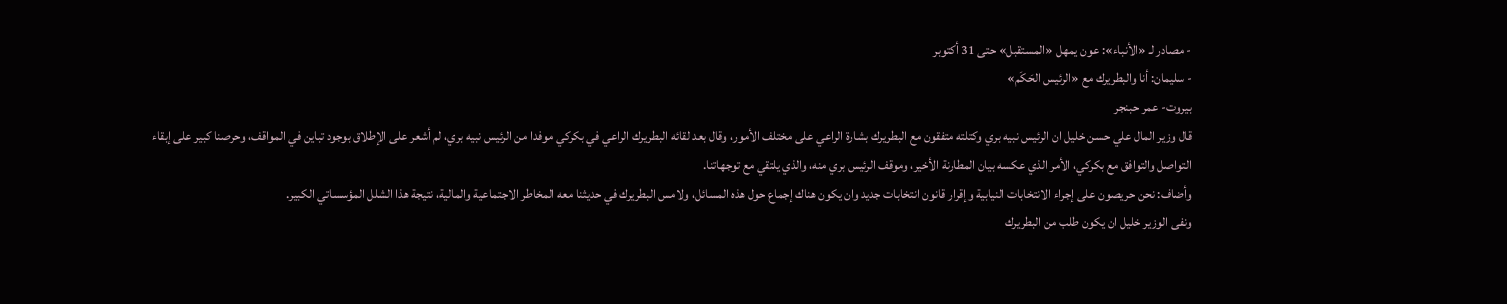- مصادر لـ «الأنباء»: عون يمهل «المستقبل» حتى 31 أكتوبر
- سليمان: أنا والبطريرك مع «الرئيس الحَكَم»
بيروت- عمر حبنجر
قال وزير المال علي حسن خليل ان الرئيس نبيه بري وكتلته متفقون مع البطريرك بشارة الراعي على مختلف الأمور، وقال بعد لقائه البطريرك الراعي في بكركي موفدا من الرئيس نبيه بري، لم أشعر على الإطلاق بوجود تباين في المواقف، وحرصنا كبير على إبقاء التواصل والتوافق مع بكركي، الأمر الذي عكسه بيان المطارنة الأخير، وموقف الرئيس بري منه، والذي يلتقي مع توجهاتنا.
وأضاف: نحن حريصون على إجراء الانتخابات النيابية وإقرار قانون انتخابات جديد وان يكون هناك إجماع حول هذه المسائل، ولامس البطريرك في حديثنا معه المخاطر الاجتماعية والمالية، نتيجة هذا الشلل المؤسساتي الكبير.
ونفى الوزير خليل ان يكون طلب من البطريرك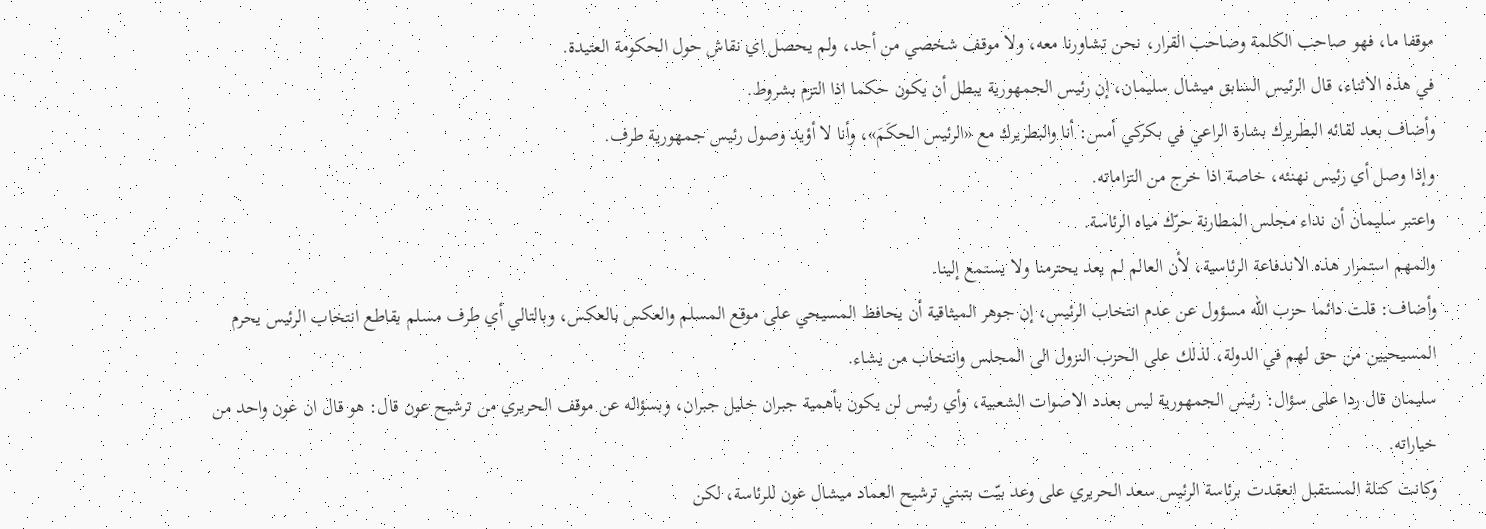موقفا ما، فهو صاحب الكلمة وصاحب القرار، نحن تشاورنا معه، ولا موقف شخصي من أحد، ولم يحصل اي نقاش حول الحكومة العتيدة.
في هذه الاثناء، قال الرئيس السابق ميشال سليمان، إن رئيس الجمهورية يبطل أن يكون حكما اذا التزم بشروط.
وأضاف بعد لقائه البطريرك بشارة الراعي في بكركي أمس: أنا والبطريرك مع «الرئيس الحكَمَ»، وأنا لا أؤيد وصول رئيس جمهورية طرف.
وإذا وصل أي رئيس نهنئه، خاصة اذا خرج من التزاماته.
واعتبر سليمان أن نداء مجلس المطارنة حرّك مياه الرئاسة.
والمهم استمرار هذه الاندفاعة الرئاسية، لأن العالم لم يعد يحترمنا ولا يستمع إلينا.
وأضاف: قلت دائما حزب الله مسؤول عن عدم انتخاب الرئيس، إن جوهر الميثاقية أن يحافظ المسيحي على موقع المسلم والعكس بالعكس، وبالتالي أي طرف مسلم يقاطع انتخاب الرئيس يحرم المسيحيين من حق لهم في الدولة، لذلك على الحزب النزول الى المجلس وانتخاب من يشاء.
سليمان قال ردا على سؤال: رئيس الجمهورية ليس بعدد الاصوات الشعبية، وأي رئيس لن يكون بأهمية جبران خليل جبران، وبسؤاله عن موقف الحريري من ترشيح عون قال: هو قال ان عون واحد من خياراته.
وكانت كتلة المستقبل انعقدت برئاسة الرئيس سعد الحريري على وعد بيّت بتبني ترشيح العماد ميشال عون للرئاسة، لكن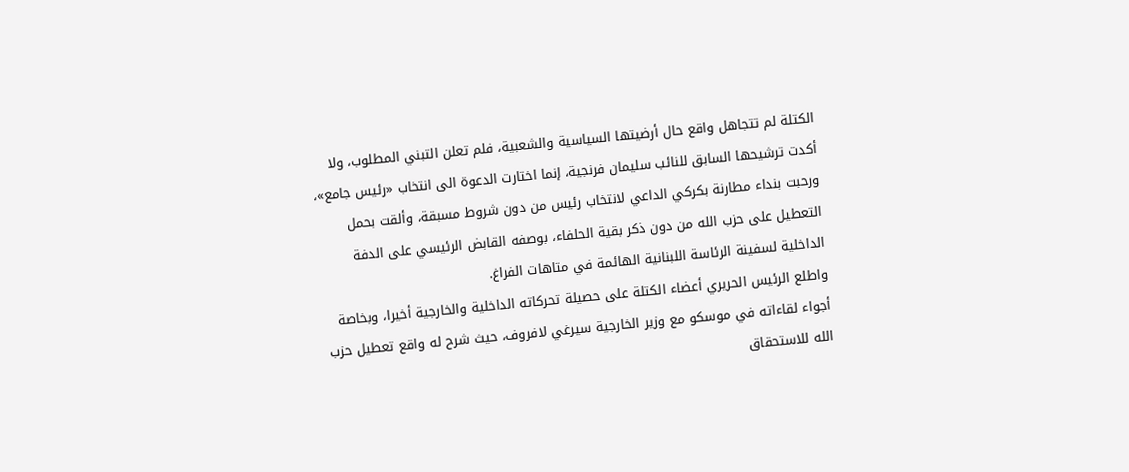الكتلة لم تتجاهل واقع حال أرضيتها السياسية والشعبية، فلم تعلن التبني المطلوب، ولا أكدت ترشيحها السابق للنائب سليمان فرنجية، إنما اختارت الدعوة الى انتخاب «رئيس جامع»، ورحبت بنداء مطارنة بكركي الداعي لانتخاب رئيس من دون شروط مسبقة، وألقت بحمل التعطيل على حزب الله من دون ذكر بقية الحلفاء، بوصفه القابض الرئيسي على الدفة الداخلية لسفينة الرئاسة اللبنانية الهائمة في متاهات الفراغ.
واطلع الرئيس الحريري أعضاء الكتلة على حصيلة تحركاته الداخلية والخارجية أخيرا، وبخاصة أجواء لقاءاته في موسكو مع وزير الخارجية سيرغي لافروف، حيث شرح له واقع تعطيل حزب الله للاستحقاق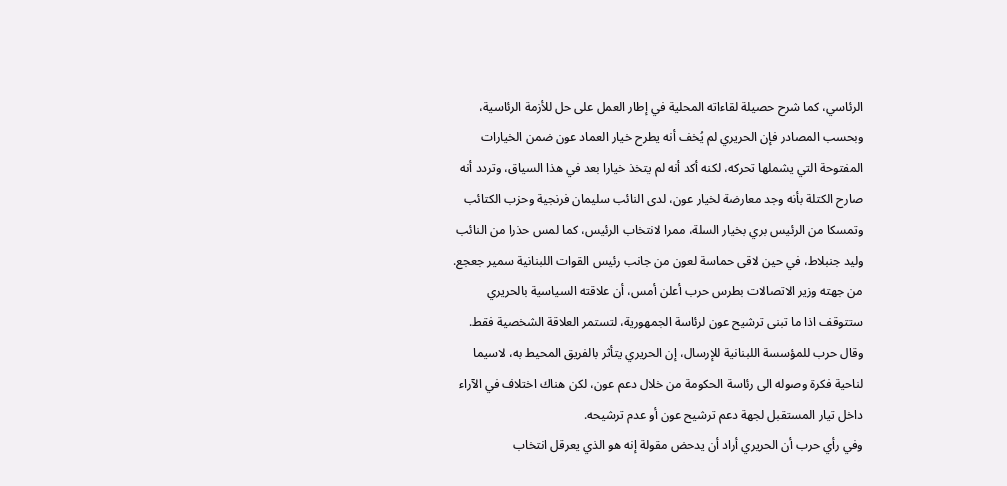الرئاسي، كما شرح حصيلة لقاءاته المحلية في إطار العمل على حل للأزمة الرئاسية، وبحسب المصادر فإن الحريري لم يُخف أنه يطرح خيار العماد عون ضمن الخيارات المفتوحة التي يشملها تحركه، لكنه أكد أنه لم يتخذ خيارا بعد في هذا السياق، وتردد أنه صارح الكتلة بأنه وجد معارضة لخيار عون، لدى النائب سليمان فرنجية وحزب الكتائب وتمسكا من الرئيس بري بخيار السلة، ممرا لانتخاب الرئيس، كما لمس حذرا من النائب وليد جنبلاط، في حين لاقى حماسة لعون من جانب رئيس القوات اللبنانية سمير جعجع.
من جهته وزير الاتصالات بطرس حرب أعلن أمس، أن علاقته السياسية بالحريري ستتوقف اذا ما تبنى ترشيح عون لرئاسة الجمهورية، لتستمر العلاقة الشخصية فقط.
وقال حرب للمؤسسة اللبنانية للإرسال، إن الحريري يتأثر بالفريق المحيط به، لاسيما لناحية فكرة وصوله الى رئاسة الحكومة من خلال دعم عون، لكن هناك اختلاف في الآراء داخل تيار المستقبل لجهة دعم ترشيح عون أو عدم ترشيحه.
وفي رأي حرب أن الحريري أراد أن يدحض مقولة إنه هو الذي يعرقل انتخاب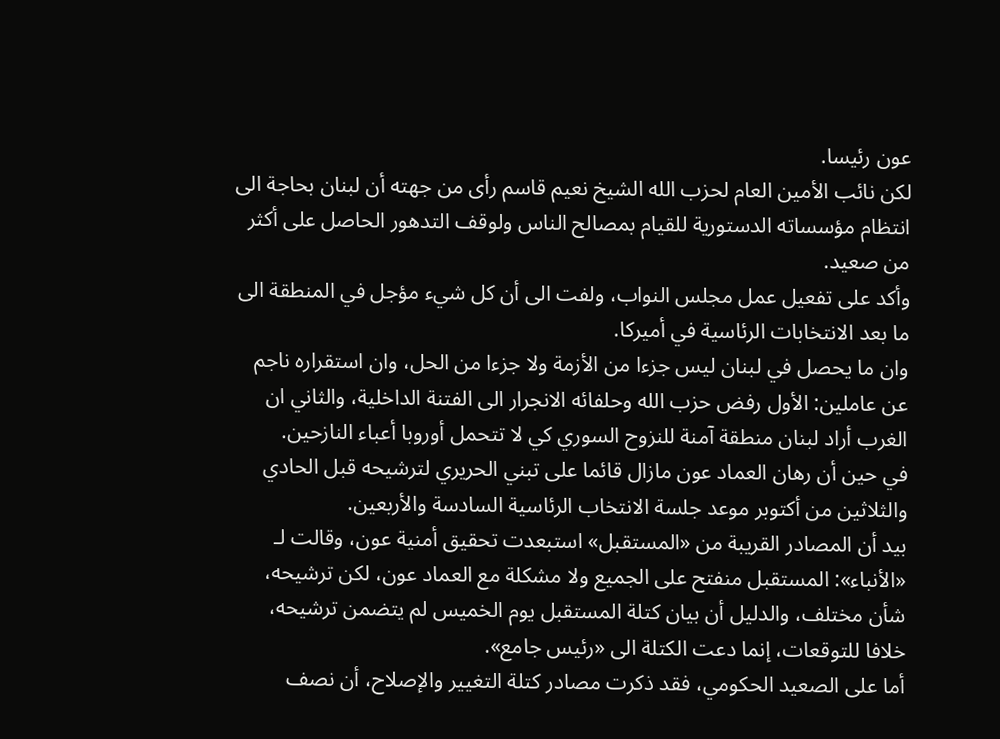عون رئيسا.
لكن نائب الأمين العام لحزب الله الشيخ نعيم قاسم رأى من جهته أن لبنان بحاجة الى انتظام مؤسساته الدستورية للقيام بمصالح الناس ولوقف التدهور الحاصل على أكثر من صعيد.
وأكد على تفعيل عمل مجلس النواب، ولفت الى أن كل شيء مؤجل في المنطقة الى ما بعد الانتخابات الرئاسية في أميركا.
وان ما يحصل في لبنان ليس جزءا من الأزمة ولا جزءا من الحل، وان استقراره ناجم عن عاملين: الأول رفض حزب الله وحلفائه الانجرار الى الفتنة الداخلية، والثاني ان الغرب أراد لبنان منطقة آمنة للنزوح السوري كي لا تتحمل أوروبا أعباء النازحين.
في حين أن رهان العماد عون مازال قائما على تبني الحريري لترشيحه قبل الحادي والثلاثين من أكتوبر موعد جلسة الانتخاب الرئاسية السادسة والأربعين.
بيد أن المصادر القريبة من «المستقبل» استبعدت تحقيق أمنية عون، وقالت لـ «الأنباء»: المستقبل منفتح على الجميع ولا مشكلة مع العماد عون، لكن ترشيحه، شأن مختلف، والدليل أن بيان كتلة المستقبل يوم الخميس لم يتضمن ترشيحه، خلافا للتوقعات، إنما دعت الكتلة الى «رئيس جامع».
أما على الصعيد الحكومي، فقد ذكرت مصادر كتلة التغيير والإصلاح، أن نصف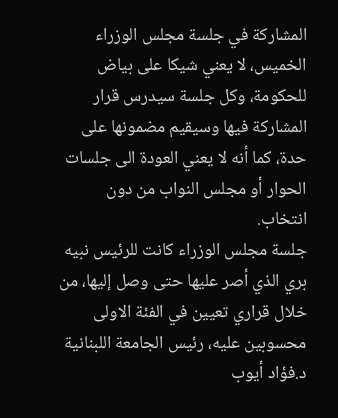المشاركة في جلسة مجلس الوزراء الخميس، لا يعني شيكا على بياض للحكومة، وكل جلسة سيدرس قرار المشاركة فيها وسيقيم مضمونها على حدة، كما أنه لا يعني العودة الى جلسات الحوار أو مجلس النواب من دون انتخاب.
جلسة مجلس الوزراء كانت للرئيس نبيه بري الذي أصر عليها حتى وصل إليها، من خلال قراري تعيين في الفئة الاولى محسوبين عليه، رئيس الجامعة اللبنانية د.فؤاد أيوب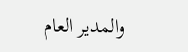والمدير العام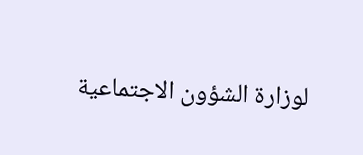لوزارة الشؤون الاجتماعية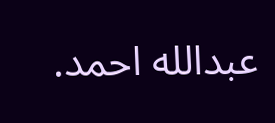عبدالله احمد.